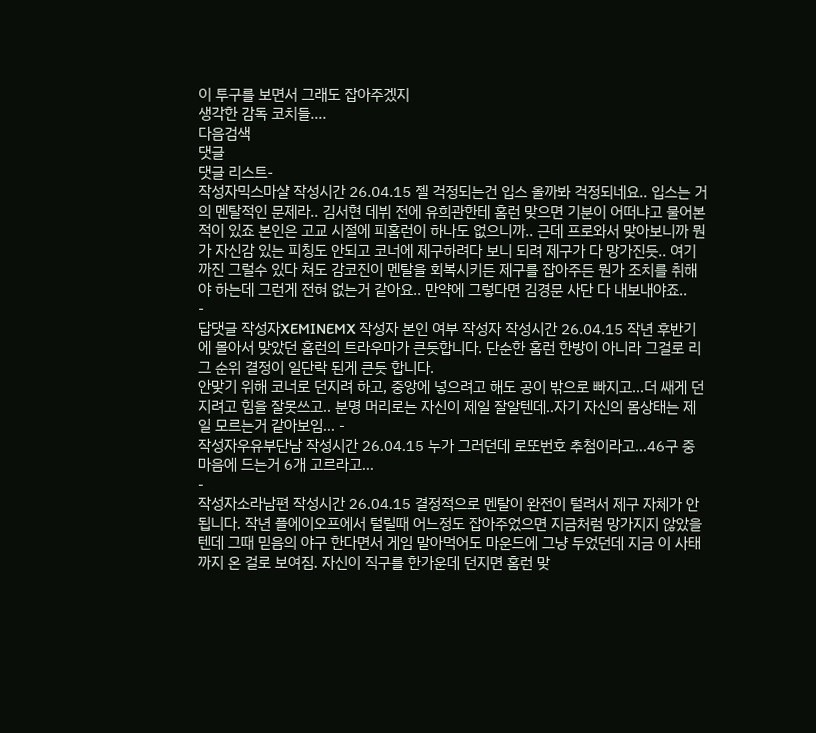이 투구를 보면서 그래도 잡아주겠지
생각한 감독 코치들….
다음검색
댓글
댓글 리스트-
작성자믹스마샬 작성시간 26.04.15 젤 걱정되는건 입스 올까봐 걱정되네요.. 입스는 거의 멘탈적인 문제라.. 김서현 데뷔 전에 유희관한테 홈런 맞으면 기분이 어떠냐고 물어본적이 있죠 본인은 고교 시절에 피홈런이 하나도 없으니까.. 근데 프로와서 맞아보니까 뭔가 자신감 있는 피칭도 안되고 코너에 제구하려다 보니 되려 제구가 다 망가진듯.. 여기까진 그럴수 있다 쳐도 감코진이 멘탈을 회복시키든 제구를 잡아주든 뭔가 조치를 취해야 하는데 그런게 전혀 없는거 같아요.. 만약에 그렇다면 김경문 사단 다 내보내야죠..
-
답댓글 작성자XEMINEMX 작성자 본인 여부 작성자 작성시간 26.04.15 작년 후반기에 몰아서 맞았던 홈런의 트라우마가 큰듯합니다. 단순한 홈런 한방이 아니라 그걸로 리그 순위 결정이 일단락 된게 큰듯 합니다.
안맞기 위해 코너로 던지려 하고, 중앙에 넣으려고 해도 공이 밖으로 빠지고…더 쌔게 던지려고 힘을 잘못쓰고.. 분명 머리로는 자신이 제일 잘알텐데..자기 자신의 몸상태는 제일 모르는거 같아보임… -
작성자우유부단남 작성시간 26.04.15 누가 그러던데 로또번호 추첨이라고...46구 중 마음에 드는거 6개 고르라고...
-
작성자소라남편 작성시간 26.04.15 결정적으로 멘탈이 완전이 털려서 제구 자체가 안됩니다. 작년 플에이오프에서 털릴때 어느정도 잡아주었으면 지금처럼 망가지지 않았을텐데 그때 믿음의 야구 한다면서 게임 말아먹어도 마운드에 그냥 두었던데 지금 이 사태 까지 온 걸로 보여짐. 자신이 직구를 한가운데 던지면 홈런 맞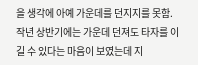을 생각에 아예 가운데를 던지지를 못함. 작년 상반기에는 가운데 던져도 타자를 이길 수 있다는 마음이 보였는데 지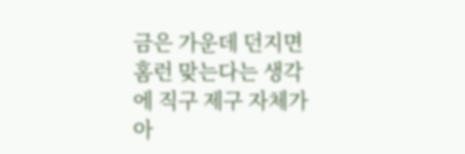금은 가운데 던지면 홈런 맞는다는 생각에 직구 제구 자체가 아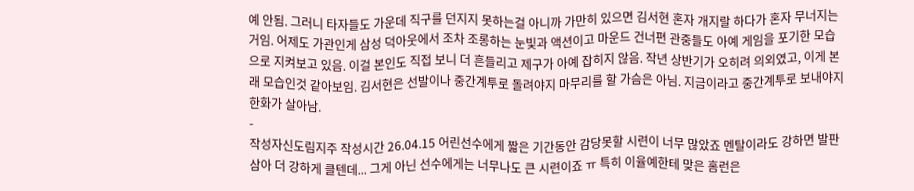예 안됨. 그러니 타자들도 가운데 직구를 던지지 못하는걸 아니까 가만히 있으면 김서현 혼자 개지랄 하다가 혼자 무너지는 거임. 어제도 가관인게 삼성 덕아웃에서 조차 조롱하는 눈빛과 액션이고 마운드 건너편 관중들도 아예 게임을 포기한 모습으로 지켜보고 있음. 이걸 본인도 직접 보니 더 흔들리고 제구가 아예 잡히지 않음. 작년 상반기가 오히려 의외였고, 이게 본래 모습인것 같아보임. 김서현은 선발이나 중간계투로 돌려야지 마무리를 할 가슴은 아님. 지금이라고 중간계투로 보내야지 한화가 살아남.
-
작성자신도림지주 작성시간 26.04.15 어린선수에게 짧은 기간동안 감당못할 시련이 너무 많았죠 멘탈이라도 강하면 발판삼아 더 강하게 클텐데... 그게 아닌 선수에게는 너무나도 큰 시련이죠 ㅠ 특히 이율예한테 맞은 홈런은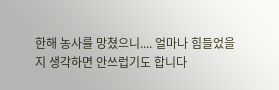한해 농사를 망쳤으니.... 얼마나 힘들었을지 생각하면 안쓰럽기도 합니다